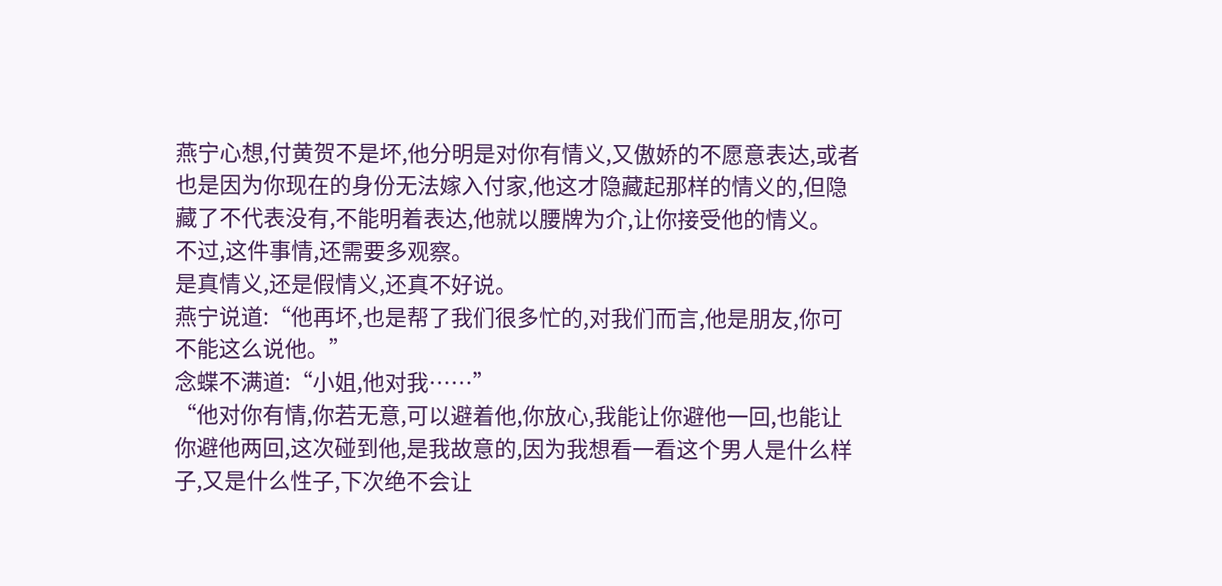燕宁心想,付黄贺不是坏,他分明是对你有情义,又傲娇的不愿意表达,或者也是因为你现在的身份无法嫁入付家,他这才隐藏起那样的情义的,但隐藏了不代表没有,不能明着表达,他就以腰牌为介,让你接受他的情义。
不过,这件事情,还需要多观察。
是真情义,还是假情义,还真不好说。
燕宁说道:“他再坏,也是帮了我们很多忙的,对我们而言,他是朋友,你可不能这么说他。”
念蝶不满道:“小姐,他对我……”
“他对你有情,你若无意,可以避着他,你放心,我能让你避他一回,也能让你避他两回,这次碰到他,是我故意的,因为我想看一看这个男人是什么样子,又是什么性子,下次绝不会让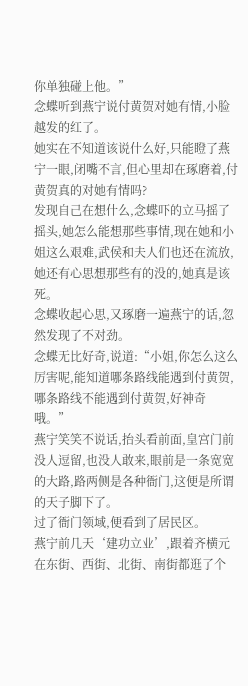你单独碰上他。”
念蝶听到燕宁说付黄贺对她有情,小脸越发的红了。
她实在不知道该说什么好,只能瞪了燕宁一眼,闭嘴不言,但心里却在琢磨着,付黄贺真的对她有情吗?
发现自己在想什么,念蝶吓的立马摇了摇头,她怎么能想那些事情,现在她和小姐这么艰难,武侯和夫人们也还在流放,她还有心思想那些有的没的,她真是该死。
念蝶收起心思,又琢磨一遍燕宁的话,忽然发现了不对劲。
念蝶无比好奇,说道:“小姐,你怎么这么厉害呢,能知道哪条路线能遇到付黄贺,哪条路线不能遇到付黄贺,好神奇哦。”
燕宁笑笑不说话,抬头看前面,皇宫门前没人逗留,也没人敢来,眼前是一条宽宽的大路,路两侧是各种衙门,这便是所谓的天子脚下了。
过了衙门领域,便看到了居民区。
燕宁前几天‘建功立业’,跟着齐横元在东街、西街、北街、南街都逛了个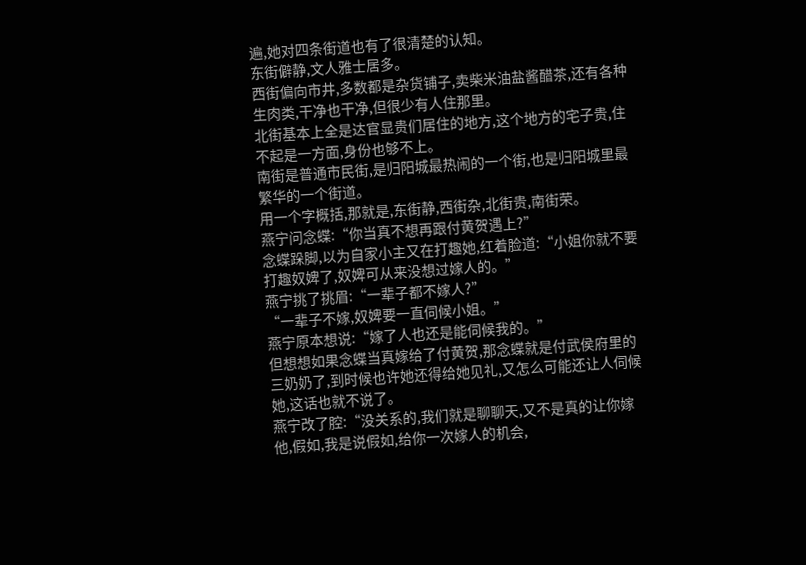遍,她对四条街道也有了很清楚的认知。
东街僻静,文人雅士居多。
西街偏向市井,多数都是杂货铺子,卖柴米油盐酱醋茶,还有各种生肉类,干净也干净,但很少有人住那里。
北街基本上全是达官显贵们居住的地方,这个地方的宅子贵,住不起是一方面,身份也够不上。
南街是普通市民街,是归阳城最热闹的一个街,也是归阳城里最繁华的一个街道。
用一个字概括,那就是,东街静,西街杂,北街贵,南街荣。
燕宁问念蝶:“你当真不想再跟付黄贺遇上?”
念蝶跺脚,以为自家小主又在打趣她,红着脸道:“小姐你就不要打趣奴婢了,奴婢可从来没想过嫁人的。”
燕宁挑了挑眉:“一辈子都不嫁人?”
“一辈子不嫁,奴婢要一直伺候小姐。”
燕宁原本想说:“嫁了人也还是能伺候我的。”
但想想如果念蝶当真嫁给了付黄贺,那念蝶就是付武侯府里的三奶奶了,到时候也许她还得给她见礼,又怎么可能还让人伺候她,这话也就不说了。
燕宁改了腔:“没关系的,我们就是聊聊天,又不是真的让你嫁他,假如,我是说假如,给你一次嫁人的机会,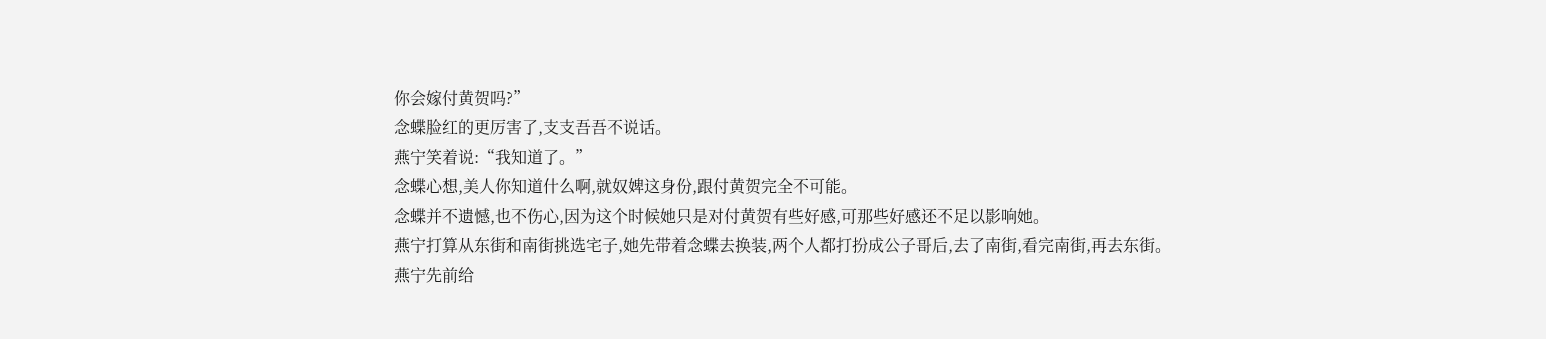你会嫁付黄贺吗?”
念蝶脸红的更厉害了,支支吾吾不说话。
燕宁笑着说:“我知道了。”
念蝶心想,美人你知道什么啊,就奴婢这身份,跟付黄贺完全不可能。
念蝶并不遗憾,也不伤心,因为这个时候她只是对付黄贺有些好感,可那些好感还不足以影响她。
燕宁打算从东街和南街挑选宅子,她先带着念蝶去换装,两个人都打扮成公子哥后,去了南街,看完南街,再去东街。
燕宁先前给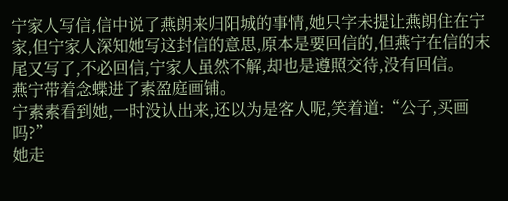宁家人写信,信中说了燕朗来归阳城的事情,她只字未提让燕朗住在宁家,但宁家人深知她写这封信的意思,原本是要回信的,但燕宁在信的末尾又写了,不必回信,宁家人虽然不解,却也是遵照交待,没有回信。
燕宁带着念蝶进了素盈庭画铺。
宁素素看到她,一时没认出来,还以为是客人呢,笑着道:“公子,买画吗?”
她走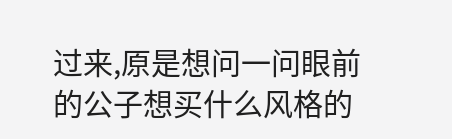过来,原是想问一问眼前的公子想买什么风格的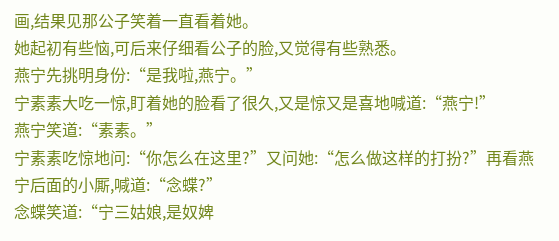画,结果见那公子笑着一直看着她。
她起初有些恼,可后来仔细看公子的脸,又觉得有些熟悉。
燕宁先挑明身份:“是我啦,燕宁。”
宁素素大吃一惊,盯着她的脸看了很久,又是惊又是喜地喊道:“燕宁!”
燕宁笑道:“素素。”
宁素素吃惊地问:“你怎么在这里?”又问她:“怎么做这样的打扮?”再看燕宁后面的小厮,喊道:“念蝶?”
念蝶笑道:“宁三姑娘,是奴婢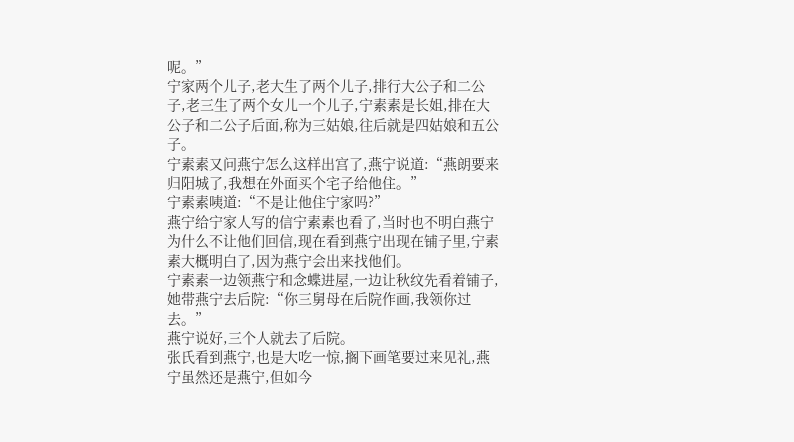呢。”
宁家两个儿子,老大生了两个儿子,排行大公子和二公子,老三生了两个女儿一个儿子,宁素素是长姐,排在大公子和二公子后面,称为三姑娘,往后就是四姑娘和五公子。
宁素素又问燕宁怎么这样出宫了,燕宁说道:“燕朗要来归阳城了,我想在外面买个宅子给他住。”
宁素素咦道:“不是让他住宁家吗?”
燕宁给宁家人写的信宁素素也看了,当时也不明白燕宁为什么不让他们回信,现在看到燕宁出现在铺子里,宁素素大概明白了,因为燕宁会出来找他们。
宁素素一边领燕宁和念蝶进屋,一边让秋纹先看着铺子,她带燕宁去后院:“你三舅母在后院作画,我领你过去。”
燕宁说好,三个人就去了后院。
张氏看到燕宁,也是大吃一惊,搁下画笔要过来见礼,燕宁虽然还是燕宁,但如今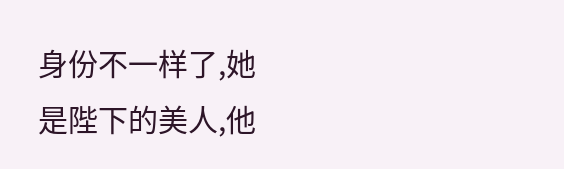身份不一样了,她是陛下的美人,他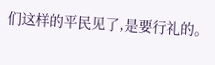们这样的平民见了,是要行礼的。